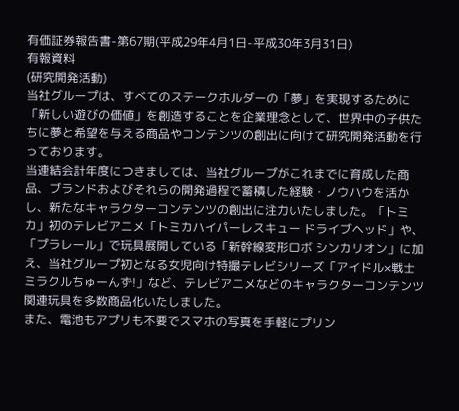有価証券報告書-第67期(平成29年4月1日-平成30年3月31日)
有報資料
(研究開発活動)
当社グループは、すべてのステークホルダーの「夢」を実現するために「新しい遊びの価値」を創造することを企業理念として、世界中の子供たちに夢と希望を与える商品やコンテンツの創出に向けて研究開発活動を行っております。
当連結会計年度につきましては、当社グループがこれまでに育成した商品、ブランドおよびそれらの開発過程で蓄積した経験・ノウハウを活かし、新たなキャラクターコンテンツの創出に注力いたしました。「トミカ」初のテレビアニメ「トミカハイパーレスキュー ドライブヘッド」や、「プラレール」で玩具展開している「新幹線変形ロボ シンカリオン」に加え、当社グループ初となる女児向け特撮テレビシリーズ「アイドル×戦士 ミラクルちゅーんず!」など、テレビアニメなどのキャラクターコンテンツ関連玩具を多数商品化いたしました。
また、電池もアプリも不要でスマホの写真を手軽にプリン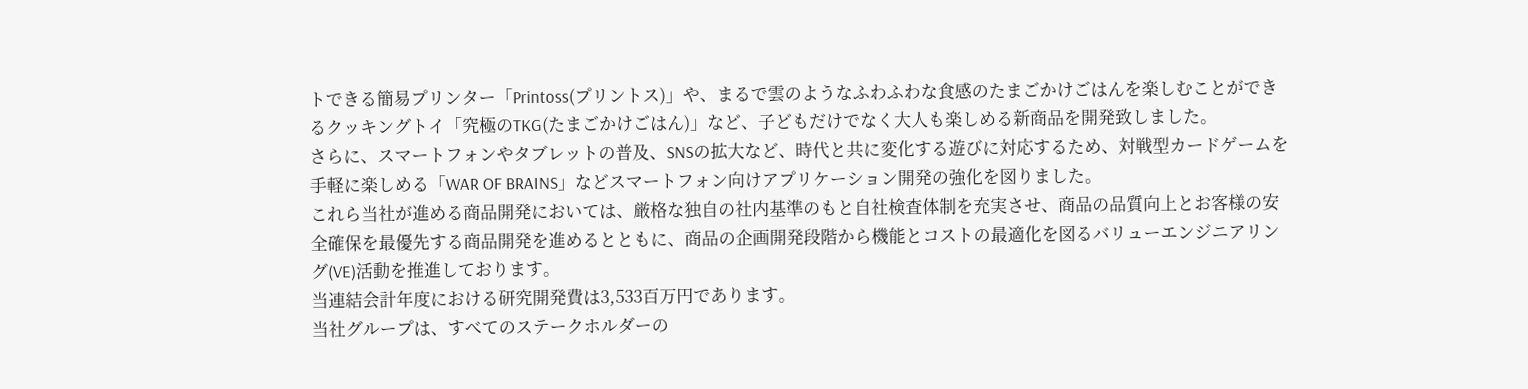トできる簡易プリンター「Printoss(プリントス)」や、まるで雲のようなふわふわな食感のたまごかけごはんを楽しむことができるクッキングトイ「究極のTKG(たまごかけごはん)」など、子どもだけでなく大人も楽しめる新商品を開発致しました。
さらに、スマートフォンやタブレットの普及、SNSの拡大など、時代と共に変化する遊びに対応するため、対戦型カードゲームを手軽に楽しめる「WAR OF BRAINS」などスマートフォン向けアプリケーション開発の強化を図りました。
これら当社が進める商品開発においては、厳格な独自の社内基準のもと自社検査体制を充実させ、商品の品質向上とお客様の安全確保を最優先する商品開発を進めるとともに、商品の企画開発段階から機能とコストの最適化を図るバリューエンジニアリング(VE)活動を推進しております。
当連結会計年度における研究開発費は3,533百万円であります。
当社グループは、すべてのステークホルダーの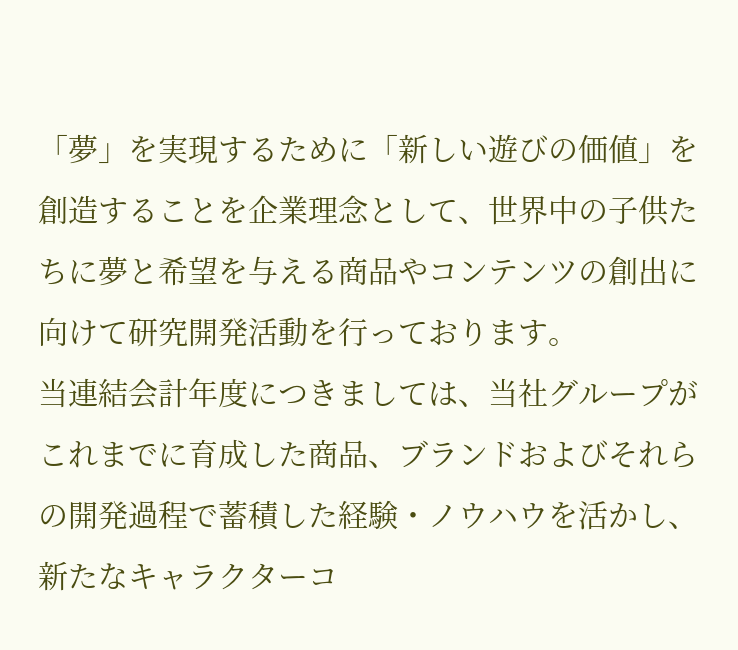「夢」を実現するために「新しい遊びの価値」を創造することを企業理念として、世界中の子供たちに夢と希望を与える商品やコンテンツの創出に向けて研究開発活動を行っております。
当連結会計年度につきましては、当社グループがこれまでに育成した商品、ブランドおよびそれらの開発過程で蓄積した経験・ノウハウを活かし、新たなキャラクターコ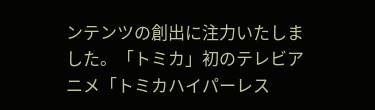ンテンツの創出に注力いたしました。「トミカ」初のテレビアニメ「トミカハイパーレス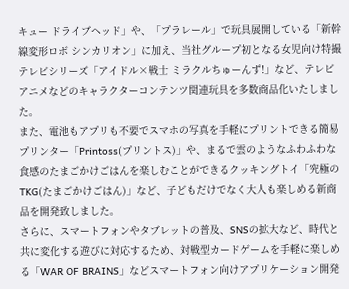キュー ドライブヘッド」や、「プラレール」で玩具展開している「新幹線変形ロボ シンカリオン」に加え、当社グループ初となる女児向け特撮テレビシリーズ「アイドル×戦士 ミラクルちゅーんず!」など、テレビアニメなどのキャラクターコンテンツ関連玩具を多数商品化いたしました。
また、電池もアプリも不要でスマホの写真を手軽にプリントできる簡易プリンター「Printoss(プリントス)」や、まるで雲のようなふわふわな食感のたまごかけごはんを楽しむことができるクッキングトイ「究極のTKG(たまごかけごはん)」など、子どもだけでなく大人も楽しめる新商品を開発致しました。
さらに、スマートフォンやタブレットの普及、SNSの拡大など、時代と共に変化する遊びに対応するため、対戦型カードゲームを手軽に楽しめる「WAR OF BRAINS」などスマートフォン向けアプリケーション開発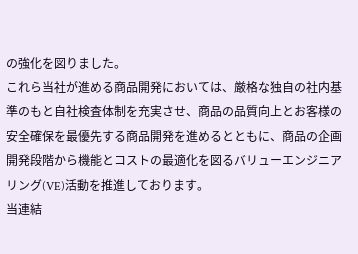の強化を図りました。
これら当社が進める商品開発においては、厳格な独自の社内基準のもと自社検査体制を充実させ、商品の品質向上とお客様の安全確保を最優先する商品開発を進めるとともに、商品の企画開発段階から機能とコストの最適化を図るバリューエンジニアリング(VE)活動を推進しております。
当連結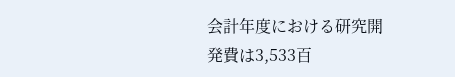会計年度における研究開発費は3,533百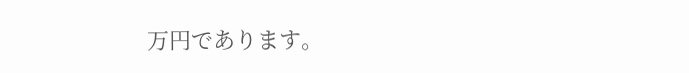万円であります。